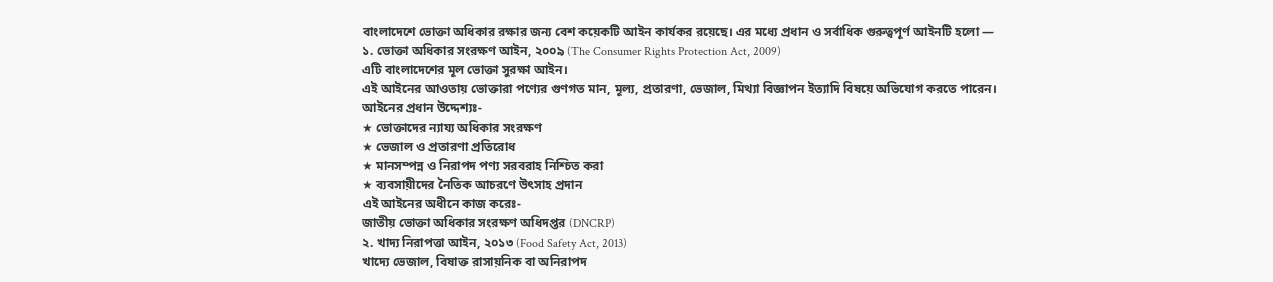বাংলাদেশে ভোক্তা অধিকার রক্ষার জন্য বেশ কয়েকটি আইন কার্যকর রয়েছে। এর মধ্যে প্রধান ও সর্বাধিক গুরুত্বপূর্ণ আইনটি হলো —
১. ভোক্তা অধিকার সংরক্ষণ আইন, ২০০৯ (The Consumer Rights Protection Act, 2009)
এটি বাংলাদেশের মূল ভোক্তা সুরক্ষা আইন।
এই আইনের আওতায় ভোক্তারা পণ্যের গুণগত মান, মূল্য, প্রতারণা, ভেজাল, মিথ্যা বিজ্ঞাপন ইত্যাদি বিষয়ে অভিযোগ করতে পারেন।
আইনের প্রধান উদ্দেশ্যঃ-
★ ভোক্তাদের ন্যায্য অধিকার সংরক্ষণ
★ ভেজাল ও প্রতারণা প্রতিরোধ
★ মানসম্পন্ন ও নিরাপদ পণ্য সরবরাহ নিশ্চিত করা
★ ব্যবসায়ীদের নৈতিক আচরণে উৎসাহ প্রদান
এই আইনের অধীনে কাজ করেঃ-
জাতীয় ভোক্তা অধিকার সংরক্ষণ অধিদপ্তর (DNCRP)
২. খাদ্য নিরাপত্তা আইন, ২০১৩ (Food Safety Act, 2013)
খাদ্যে ভেজাল, বিষাক্ত রাসায়নিক বা অনিরাপদ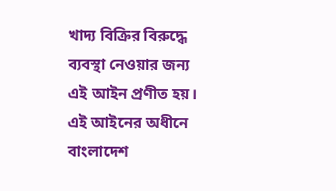খাদ্য বিক্রির বিরুদ্ধে ব্যবস্থা নেওয়ার জন্য এই আইন প্রণীত হয়।
এই আইনের অধীনে বাংলাদেশ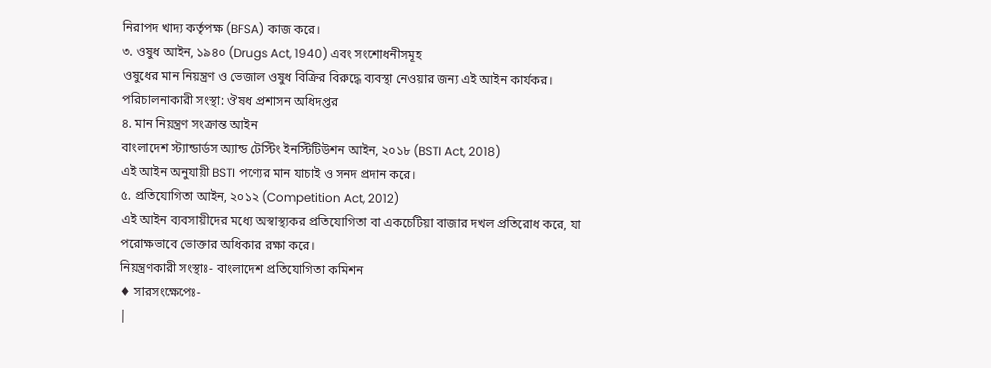নিরাপদ খাদ্য কর্তৃপক্ষ (BFSA) কাজ করে।
৩. ওষুধ আইন, ১৯৪০ (Drugs Act, 1940) এবং সংশোধনীসমূহ
ওষুধের মান নিয়ন্ত্রণ ও ভেজাল ওষুধ বিক্রির বিরুদ্ধে ব্যবস্থা নেওয়ার জন্য এই আইন কার্যকর।
পরিচালনাকারী সংস্থা: ঔষধ প্রশাসন অধিদপ্তর
৪. মান নিয়ন্ত্রণ সংক্রান্ত আইন
বাংলাদেশ স্ট্যান্ডার্ডস অ্যান্ড টেস্টিং ইনস্টিটিউশন আইন, ২০১৮ (BSTI Act, 2018)
এই আইন অনুযায়ী BSTI পণ্যের মান যাচাই ও সনদ প্রদান করে।
৫. প্রতিযোগিতা আইন, ২০১২ (Competition Act, 2012)
এই আইন ব্যবসায়ীদের মধ্যে অস্বাস্থ্যকর প্রতিযোগিতা বা একচেটিয়া বাজার দখল প্রতিরোধ করে, যা পরোক্ষভাবে ভোক্তার অধিকার রক্ষা করে।
নিয়ন্ত্রণকারী সংস্থাঃ- বাংলাদেশ প্রতিযোগিতা কমিশন
♦ সারসংক্ষেপেঃ-
|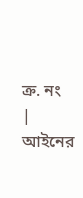ক্র. নং
|
আইনের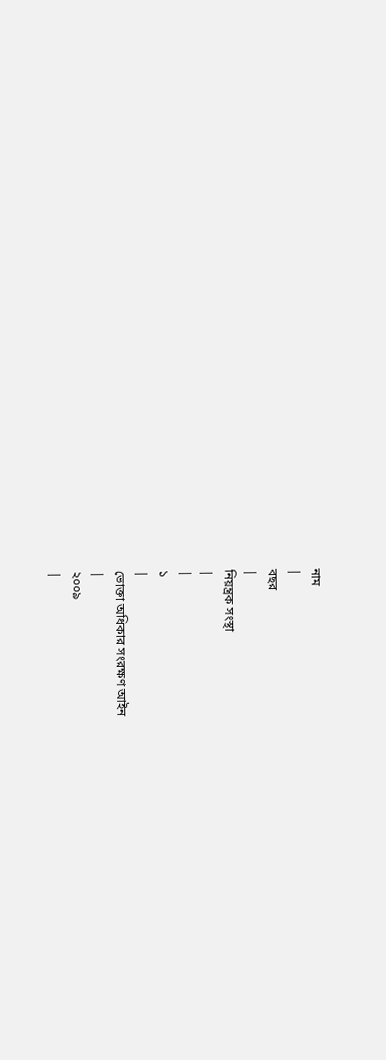নাম
|
বছর
|
নিয়ন্ত্রক সংস্থা
|
|
১
|
ভোক্তা অধিকার সংরক্ষণ আইন
|
২০০৯
|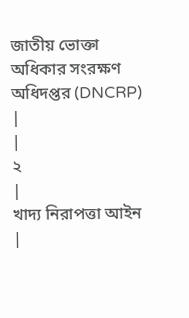জাতীয় ভোক্তা অধিকার সংরক্ষণ অধিদপ্তর (DNCRP)
|
|
২
|
খাদ্য নিরাপত্তা আইন
|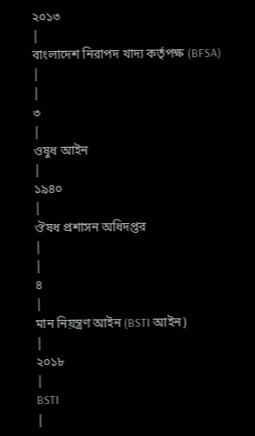২০১৩
|
বাংলাদেশ নিরাপদ খাদ্য কর্তৃপক্ষ (BFSA)
|
|
৩
|
ওষুধ আইন
|
১৯৪০
|
ঔষধ প্রশাসন অধিদপ্তর
|
|
৪
|
মান নিয়ন্ত্রণ আইন (BSTI আইন)
|
২০১৮
|
BSTI
|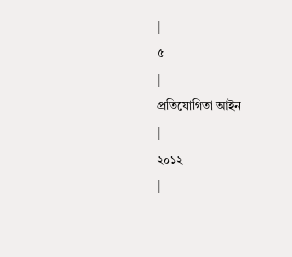|
৫
|
প্রতিযোগিতা আইন
|
২০১২
|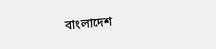বাংলাদেশ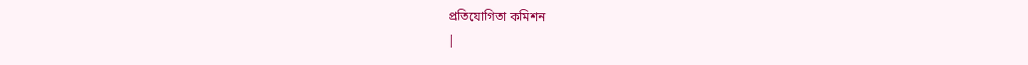প্রতিযোগিতা কমিশন
|